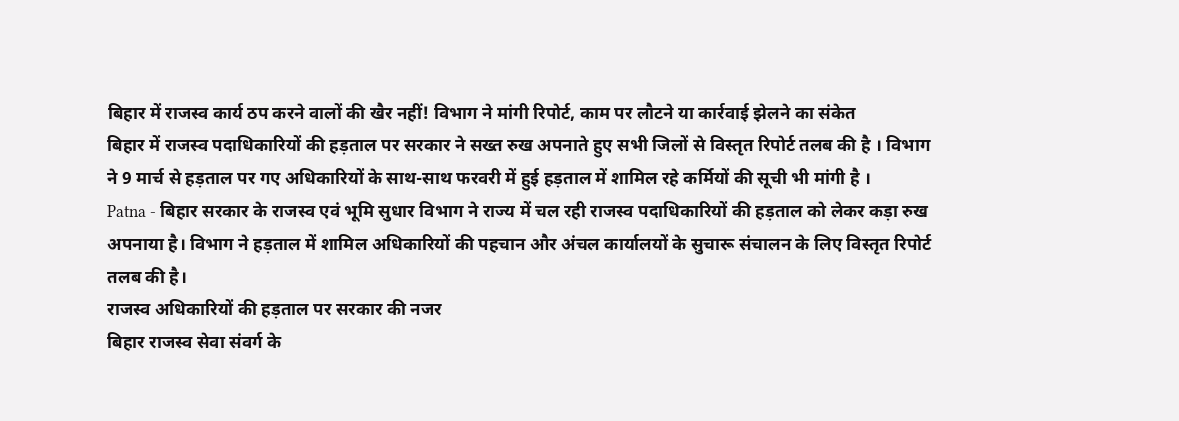बिहार में राजस्व कार्य ठप करने वालों की खैर नहीं! विभाग ने मांगी रिपोर्ट, काम पर लौटने या कार्रवाई झेलने का संकेत
बिहार में राजस्व पदाधिकारियों की हड़ताल पर सरकार ने सख्त रुख अपनाते हुए सभी जिलों से विस्तृत रिपोर्ट तलब की है । विभाग ने 9 मार्च से हड़ताल पर गए अधिकारियों के साथ-साथ फरवरी में हुई हड़ताल में शामिल रहे कर्मियों की सूची भी मांगी है ।
Patna - बिहार सरकार के राजस्व एवं भूमि सुधार विभाग ने राज्य में चल रही राजस्व पदाधिकारियों की हड़ताल को लेकर कड़ा रुख अपनाया है। विभाग ने हड़ताल में शामिल अधिकारियों की पहचान और अंचल कार्यालयों के सुचारू संचालन के लिए विस्तृत रिपोर्ट तलब की है।
राजस्व अधिकारियों की हड़ताल पर सरकार की नजर
बिहार राजस्व सेवा संवर्ग के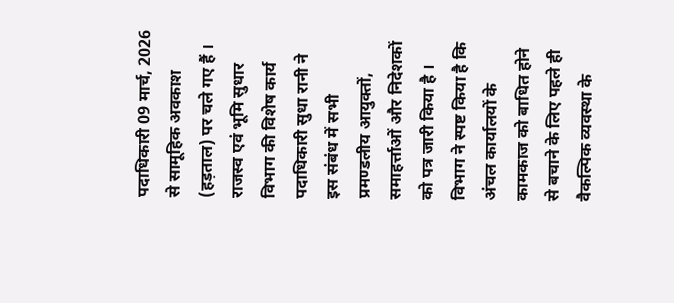पदाधिकारी 09 मार्च, 2026 से सामूहिक अवकाश (हड़ताल) पर चले गए हैं । राजस्व एवं भूमि सुधार विभाग की विशेष कार्य पदाधिकारी सुधा रानी ने इस संबंध में सभी प्रमण्डलीय आयुक्तों, समाहर्त्ताओं और निदेशकों को पत्र जारी किया है । विभाग ने स्पष्ट किया है कि अंचल कार्यालयों के कामकाज को बाधित होने से बचाने के लिए पहले ही वैकल्पिक व्यवस्था के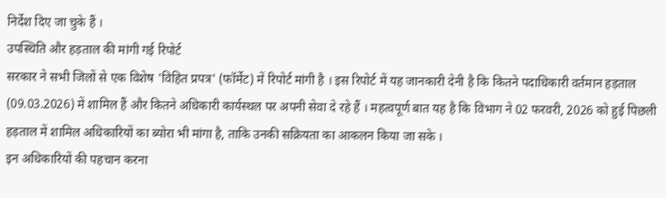निर्देश दिए जा चुके हैं ।
उपस्थिति और हड़ताल की मांगी गई रिपोर्ट
सरकार ने सभी जिलों से एक विशेष 'विहित प्रपत्र' (फॉर्मेट) में रिपोर्ट मांगी है । इस रिपोर्ट में यह जानकारी देनी है कि कितने पदाधिकारी वर्तमान हड़ताल (09.03.2026) में शामिल हैं और कितने अधिकारी कार्यस्थल पर अपनी सेवा दे रहे हैं । महत्वपूर्ण बात यह है कि विभाग ने 02 फरवरी, 2026 को हुई पिछली हड़ताल में शामिल अधिकारियों का ब्योरा भी मांगा है, ताकि उनकी सक्रियता का आकलन किया जा सके ।
इन अधिकारियों की पहचान करना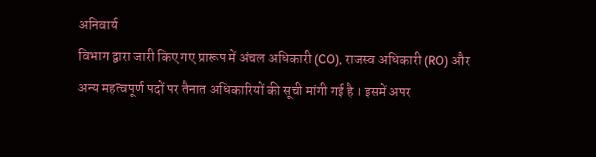अनिवार्य
विभाग द्वारा जारी किए गए प्रारूप में अंचल अधिकारी (CO), राजस्व अधिकारी (RO) और अन्य महत्वपूर्ण पदों पर तैनात अधिकारियों की सूची मांगी गई है । इसमें अपर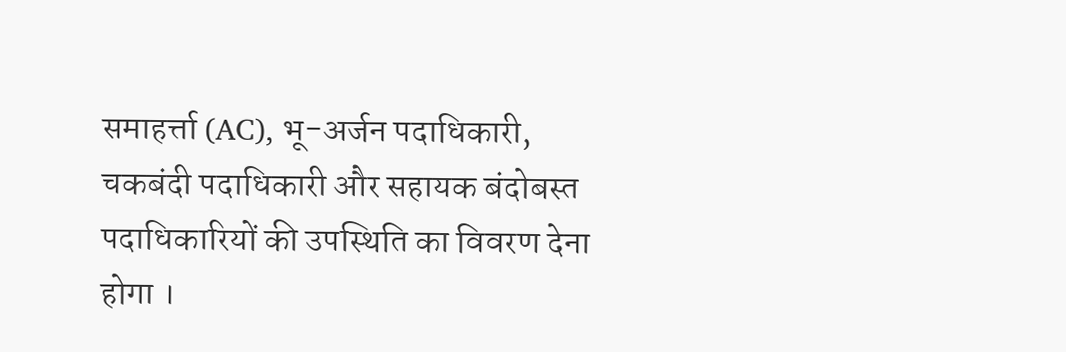समाहर्त्ता (AC), भू-अर्जन पदाधिकारी, चकबंदी पदाधिकारी और सहायक बंदोबस्त पदाधिकारियों की उपस्थिति का विवरण देना होगा ।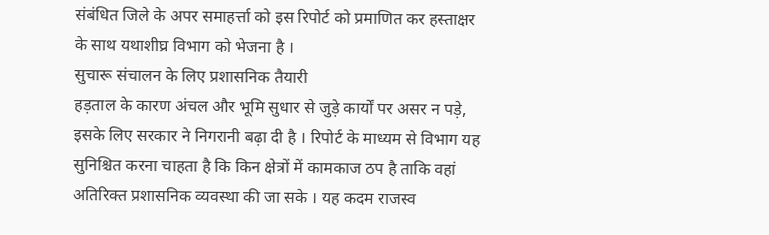संबंधित जिले के अपर समाहर्त्ता को इस रिपोर्ट को प्रमाणित कर हस्ताक्षर के साथ यथाशीघ्र विभाग को भेजना है ।
सुचारू संचालन के लिए प्रशासनिक तैयारी
हड़ताल के कारण अंचल और भूमि सुधार से जुड़े कार्यों पर असर न पड़े, इसके लिए सरकार ने निगरानी बढ़ा दी है । रिपोर्ट के माध्यम से विभाग यह सुनिश्चित करना चाहता है कि किन क्षेत्रों में कामकाज ठप है ताकि वहां अतिरिक्त प्रशासनिक व्यवस्था की जा सके । यह कदम राजस्व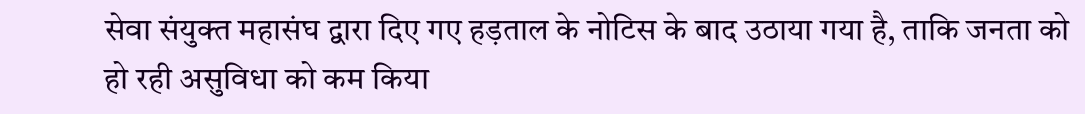सेवा संयुक्त महासंघ द्वारा दिए गए हड़ताल के नोटिस के बाद उठाया गया है, ताकि जनता को हो रही असुविधा को कम किया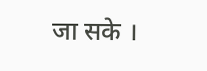जा सके ।